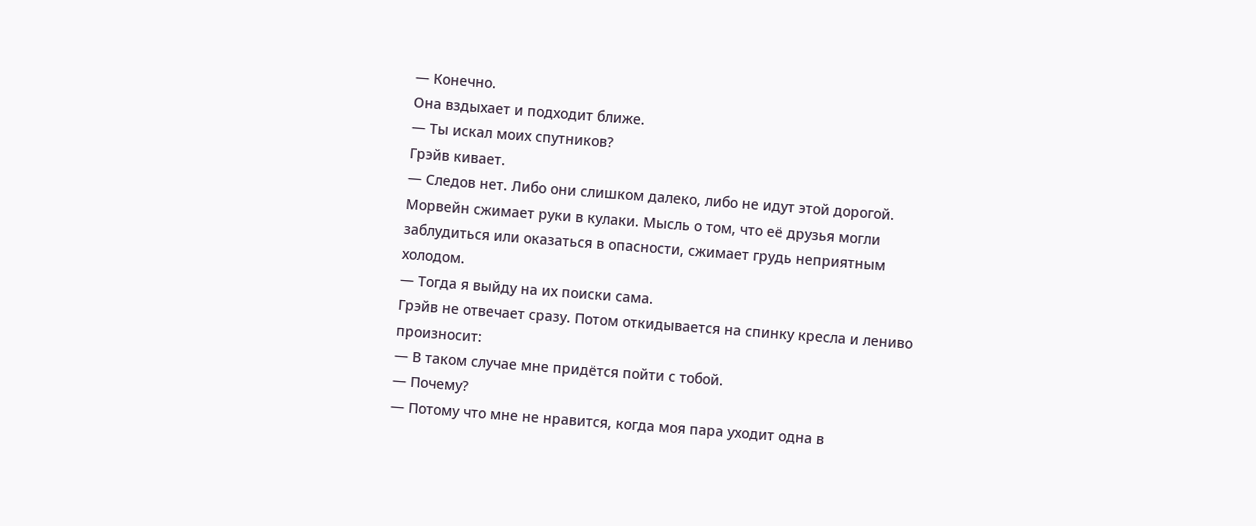— Конечно.
Она вздыхает и подходит ближе.
— Ты искал моих спутников?
Грэйв кивает.
— Следов нет. Либо они слишком далеко, либо не идут этой дорогой.
Морвейн сжимает руки в кулаки. Мысль о том, что её друзья могли заблудиться или оказаться в опасности, сжимает грудь неприятным холодом.
— Тогда я выйду на их поиски сама.
Грэйв не отвечает сразу. Потом откидывается на спинку кресла и лениво произносит:
— В таком случае мне придётся пойти с тобой.
— Почему?
— Потому что мне не нравится, когда моя пара уходит одна в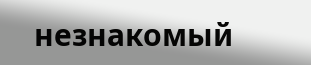незнакомый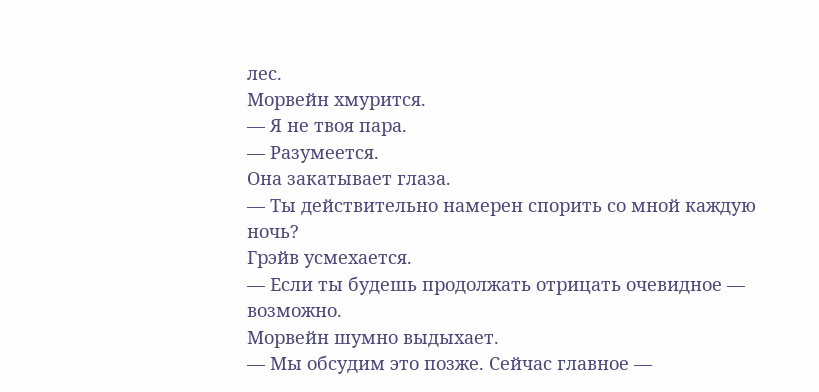лес.
Морвейн хмурится.
— Я не твоя пара.
— Разумеется.
Она закатывает глаза.
— Ты действительно намерен спорить со мной каждую ночь?
Грэйв усмехается.
— Если ты будешь продолжать отрицать очевидное — возможно.
Морвейн шумно выдыхает.
— Мы обсудим это позже. Сейчас главное —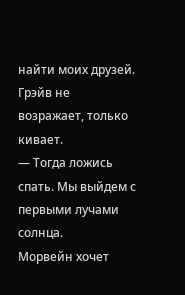найти моих друзей.
Грэйв не возражает, только кивает.
— Тогда ложись спать. Мы выйдем с первыми лучами солнца.
Морвейн хочет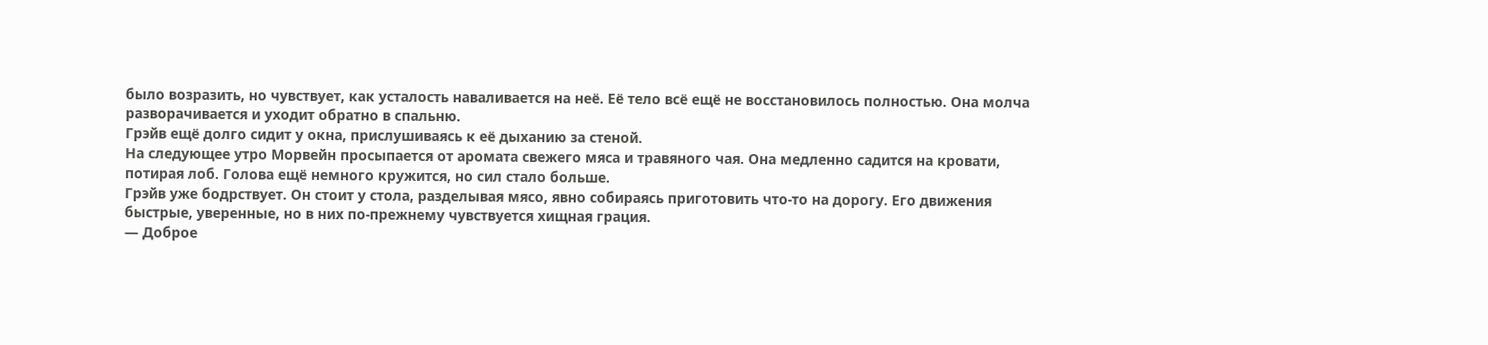было возразить, но чувствует, как усталость наваливается на неё. Её тело всё ещё не восстановилось полностью. Она молча разворачивается и уходит обратно в спальню.
Грэйв ещё долго сидит у окна, прислушиваясь к её дыханию за стеной.
На следующее утро Морвейн просыпается от аромата свежего мяса и травяного чая. Она медленно садится на кровати, потирая лоб. Голова ещё немного кружится, но сил стало больше.
Грэйв уже бодрствует. Он стоит у стола, разделывая мясо, явно собираясь приготовить что-то на дорогу. Его движения быстрые, уверенные, но в них по-прежнему чувствуется хищная грация.
— Доброе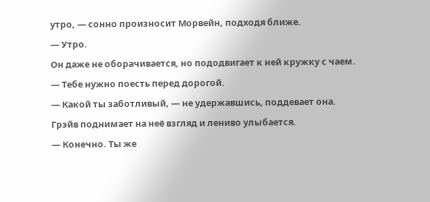утро, — сонно произносит Морвейн, подходя ближе.
— Утро.
Он даже не оборачивается, но пододвигает к ней кружку с чаем.
— Тебе нужно поесть перед дорогой.
— Какой ты заботливый, — не удержавшись, поддевает она.
Грэйв поднимает на неё взгляд и лениво улыбается.
— Конечно. Ты же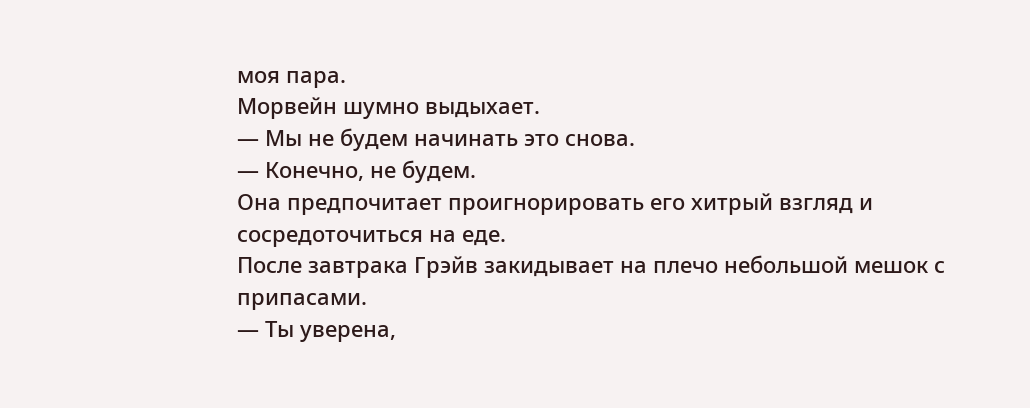моя пара.
Морвейн шумно выдыхает.
— Мы не будем начинать это снова.
— Конечно, не будем.
Она предпочитает проигнорировать его хитрый взгляд и сосредоточиться на еде.
После завтрака Грэйв закидывает на плечо небольшой мешок с припасами.
— Ты уверена,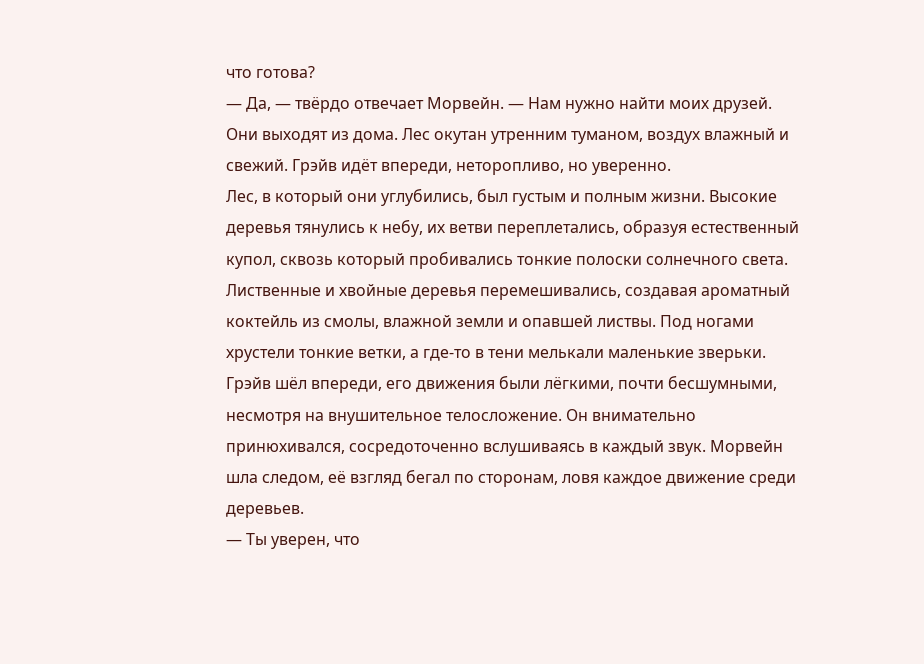что готова?
— Да, — твёрдо отвечает Морвейн. — Нам нужно найти моих друзей.
Они выходят из дома. Лес окутан утренним туманом, воздух влажный и свежий. Грэйв идёт впереди, неторопливо, но уверенно.
Лес, в который они углубились, был густым и полным жизни. Высокие деревья тянулись к небу, их ветви переплетались, образуя естественный купол, сквозь который пробивались тонкие полоски солнечного света. Лиственные и хвойные деревья перемешивались, создавая ароматный коктейль из смолы, влажной земли и опавшей листвы. Под ногами хрустели тонкие ветки, а где-то в тени мелькали маленькие зверьки.
Грэйв шёл впереди, его движения были лёгкими, почти бесшумными, несмотря на внушительное телосложение. Он внимательно принюхивался, сосредоточенно вслушиваясь в каждый звук. Морвейн шла следом, её взгляд бегал по сторонам, ловя каждое движение среди деревьев.
— Ты уверен, что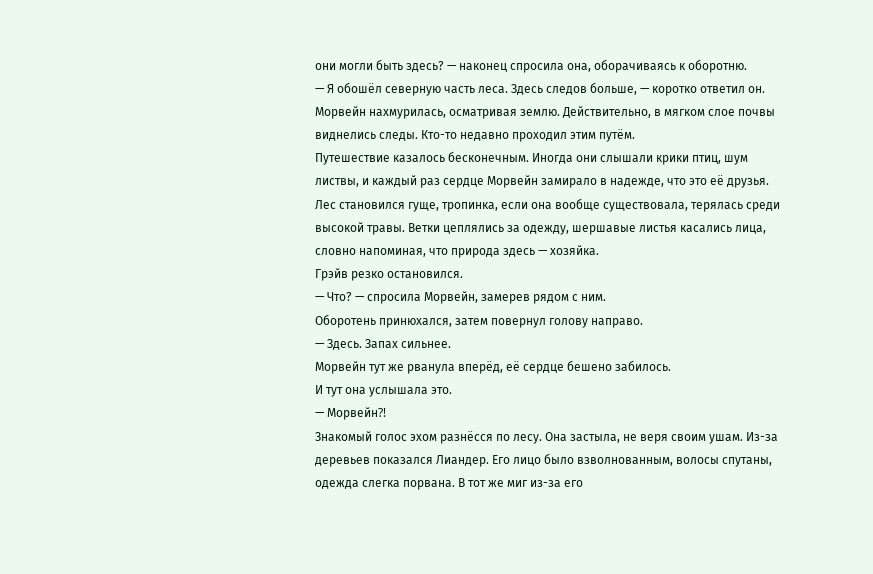они могли быть здесь? — наконец спросила она, оборачиваясь к оборотню.
— Я обошёл северную часть леса. Здесь следов больше, — коротко ответил он.
Морвейн нахмурилась, осматривая землю. Действительно, в мягком слое почвы виднелись следы. Кто-то недавно проходил этим путём.
Путешествие казалось бесконечным. Иногда они слышали крики птиц, шум листвы, и каждый раз сердце Морвейн замирало в надежде, что это её друзья.
Лес становился гуще, тропинка, если она вообще существовала, терялась среди высокой травы. Ветки цеплялись за одежду, шершавые листья касались лица, словно напоминая, что природа здесь — хозяйка.
Грэйв резко остановился.
— Что? — спросила Морвейн, замерев рядом с ним.
Оборотень принюхался, затем повернул голову направо.
— Здесь. Запах сильнее.
Морвейн тут же рванула вперёд, её сердце бешено забилось.
И тут она услышала это.
— Морвейн⁈
Знакомый голос эхом разнёсся по лесу. Она застыла, не веря своим ушам. Из-за деревьев показался Лиандер. Его лицо было взволнованным, волосы спутаны, одежда слегка порвана. В тот же миг из-за его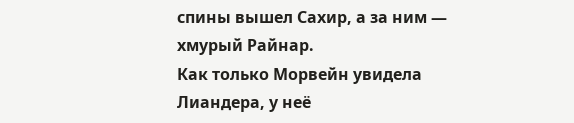спины вышел Сахир, а за ним — хмурый Райнар.
Как только Морвейн увидела Лиандера, у неё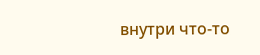внутри что-то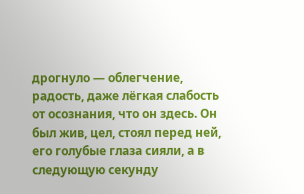дрогнуло — облегчение, радость, даже лёгкая слабость от осознания, что он здесь. Он был жив, цел, стоял перед ней, его голубые глаза сияли, а в следующую секунду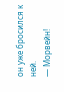он уже бросился к ней.
— Морвейн!